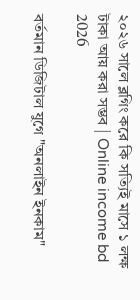২০২৬ সালে ব্লগিং করে কি সত্যিই মাসে ১ লক্ষ টাকা আয় করা সম্ভব | Online income bd 2026

বর্তমান ডিজিটাল যুগে "অনলাইন ইনকাম"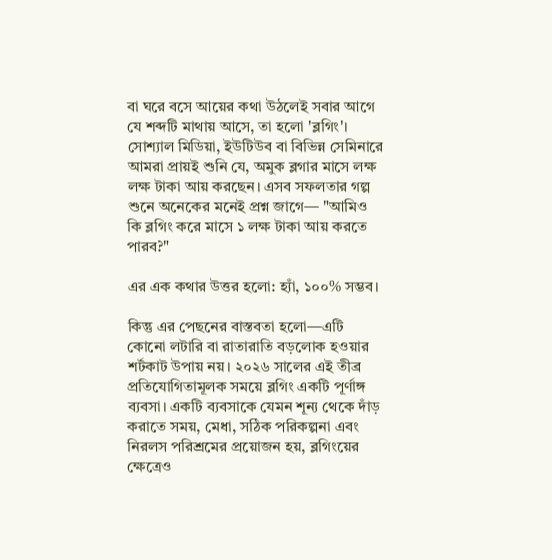বা ঘরে বসে আয়ের কথা উঠলেই সবার আগে যে শব্দটি মাথায় আসে, তা হলো 'ব্লগিং'। সোশ্যাল মিডিয়া, ইউটিউব বা বিভিন্ন সেমিনারে আমরা প্রায়ই শুনি যে, অমুক ব্লগার মাসে লক্ষ লক্ষ টাকা আয় করছেন। এসব সফলতার গল্প শুনে অনেকের মনেই প্রশ্ন জাগে— "আমিও কি ব্লগিং করে মাসে ১ লক্ষ টাকা আয় করতে পারব?"

এর এক কথার উত্তর হলো: হ্যাঁ, ১০০% সম্ভব।

কিন্তু এর পেছনের বাস্তবতা হলো—এটি কোনো লটারি বা রাতারাতি বড়লোক হওয়ার শর্টকাট উপায় নয়। ২০২৬ সালের এই তীব্র প্রতিযোগিতামূলক সময়ে ব্লগিং একটি পূর্ণাঙ্গ ব্যবসা। একটি ব্যবসাকে যেমন শূন্য থেকে দাঁড় করাতে সময়, মেধা, সঠিক পরিকল্পনা এবং নিরলস পরিশ্রমের প্রয়োজন হয়, ব্লগিংয়ের ক্ষেত্রেও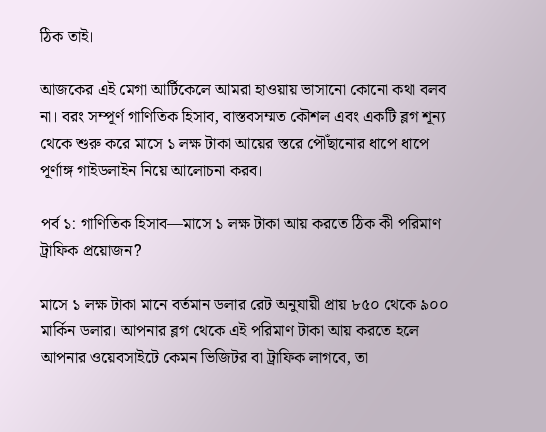ঠিক তাই।

আজকের এই মেগা আর্টিকেলে আমরা হাওয়ায় ভাসানো কোনো কথা বলব না। বরং সম্পূর্ণ গাণিতিক হিসাব, বাস্তবসম্মত কৌশল এবং একটি ব্লগ শূন্য থেকে শুরু করে মাসে ১ লক্ষ টাকা আয়ের স্তরে পৌঁছানোর ধাপে ধাপে পূর্ণাঙ্গ গাইডলাইন নিয়ে আলোচনা করব।

পর্ব ১: গাণিতিক হিসাব—মাসে ১ লক্ষ টাকা আয় করতে ঠিক কী পরিমাণ ট্রাফিক প্রয়োজন?

মাসে ১ লক্ষ টাকা মানে বর্তমান ডলার রেট অনুযায়ী প্রায় ৮৫০ থেকে ৯০০ মার্কিন ডলার। আপনার ব্লগ থেকে এই পরিমাণ টাকা আয় করতে হলে আপনার ওয়েবসাইটে কেমন ভিজিটর বা ট্রাফিক লাগবে, তা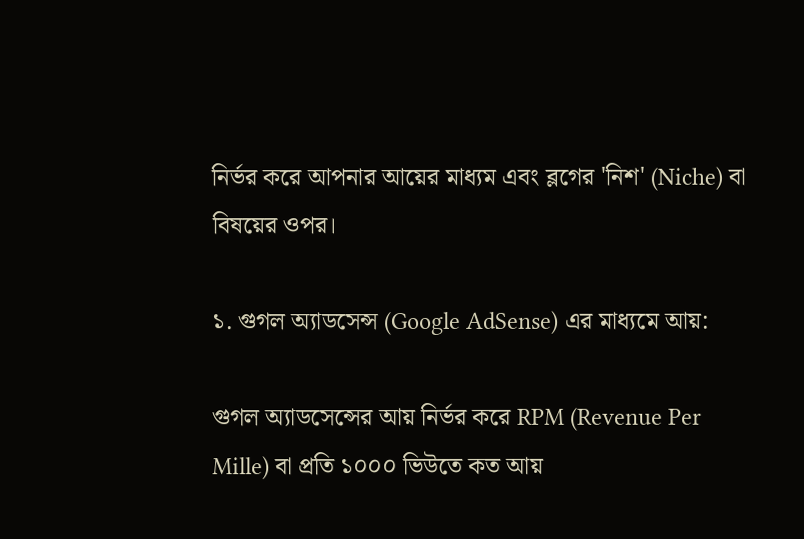নির্ভর করে আপনার আয়ের মাধ্যম এবং ব্লগের 'নিশ' (Niche) বা বিষয়ের ওপর।

১. গুগল অ্যাডসেন্স (Google AdSense) এর মাধ্যমে আয়:

গুগল অ্যাডসেন্সের আয় নির্ভর করে RPM (Revenue Per Mille) বা প্রতি ১০০০ ভিউতে কত আয়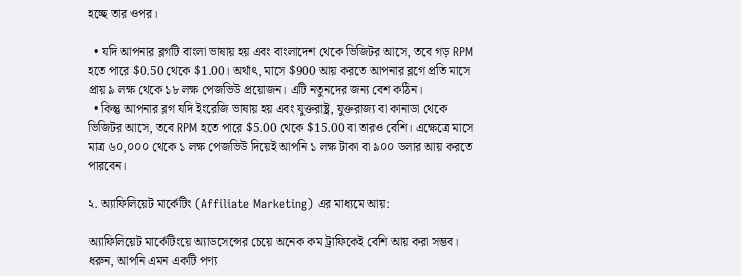হচ্ছে তার ওপর।

  • যদি আপনার ব্লগটি বাংলা ভাষায় হয় এবং বাংলাদেশ থেকে ভিজিটর আসে, তবে গড় RPM হতে পারে $0.50 থেকে $1.00। অর্থাৎ, মাসে $900 আয় করতে আপনার ব্লগে প্রতি মাসে প্রায় ৯ লক্ষ থেকে ১৮ লক্ষ পেজভিউ প্রয়োজন। এটি নতুনদের জন্য বেশ কঠিন।
  • কিন্তু আপনার ব্লগ যদি ইংরেজি ভাষায় হয় এবং যুক্তরাষ্ট্র, যুক্তরাজ্য বা কানাডা থেকে ভিজিটর আসে, তবে RPM হতে পারে $5.00 থেকে $15.00 বা তারও বেশি। এক্ষেত্রে মাসে মাত্র ৬০,০০০ থেকে ১ লক্ষ পেজভিউ দিয়েই আপনি ১ লক্ষ টাকা বা ৯০০ ডলার আয় করতে পারবেন।

২. অ্যাফিলিয়েট মার্কেটিং (Affiliate Marketing) এর মাধ্যমে আয়:

অ্যাফিলিয়েট মার্কেটিংয়ে অ্যাডসেন্সের চেয়ে অনেক কম ট্রাফিকেই বেশি আয় করা সম্ভব। ধরুন, আপনি এমন একটি পণ্য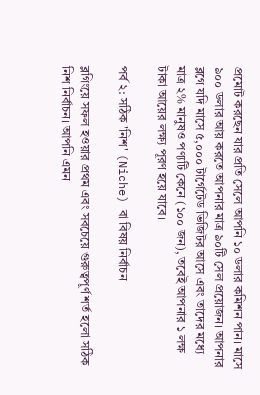প্রমোট করছেন যার প্রতি সেলে আপনি ১০ ডলার কমিশন পান। মাসে ৯০০ ডলার আয় করতে আপনার মাত্র ৯০টি সেল প্রয়োজন। আপনার ব্লগে যদি মাসে ৫,০০০ টার্গেটেড ভিজিটর আসে এবং তাদের মধ্যে মাত্র ২% মানুষও পণ্যটি কেনে (১০০ জন), তবেই আপনার ১ লক্ষ টাকা আয়ের লক্ষ্য পূরণ হয়ে যাবে।

পর্ব ২: সঠিক 'নিশ' (Niche) বা বিষয় নির্বাচন

ব্লগিংয়ে সফল হওয়ার প্রথম এবং সবচেয়ে গুরুত্বপূর্ণ শর্ত হলো সঠিক নিশ নির্বাচন। আপনি এমন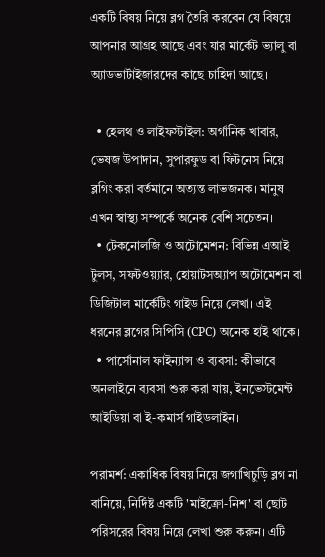একটি বিষয় নিয়ে ব্লগ তৈরি করবেন যে বিষয়ে আপনার আগ্রহ আছে এবং যার মার্কেট ভ্যালু বা অ্যাডভার্টাইজারদের কাছে চাহিদা আছে।

  • হেলথ ও লাইফস্টাইল: অর্গানিক খাবার, ভেষজ উপাদান, সুপারফুড বা ফিটনেস নিয়ে ব্লগিং করা বর্তমানে অত্যন্ত লাভজনক। মানুষ এখন স্বাস্থ্য সম্পর্কে অনেক বেশি সচেতন।
  • টেকনোলজি ও অটোমেশন: বিভিন্ন এআই টুলস, সফটওয়্যার, হোয়াটসঅ্যাপ অটোমেশন বা ডিজিটাল মার্কেটিং গাইড নিয়ে লেখা। এই ধরনের ব্লগের সিপিসি (CPC) অনেক হাই থাকে।
  • পার্সোনাল ফাইন্যান্স ও ব্যবসা: কীভাবে অনলাইনে ব্যবসা শুরু করা যায়, ইনভেস্টমেন্ট আইডিয়া বা ই-কমার্স গাইডলাইন।

পরামর্শ: একাধিক বিষয় নিয়ে জগাখিচুড়ি ব্লগ না বানিয়ে, নির্দিষ্ট একটি 'মাইক্রো-নিশ' বা ছোট পরিসরের বিষয় নিয়ে লেখা শুরু করুন। এটি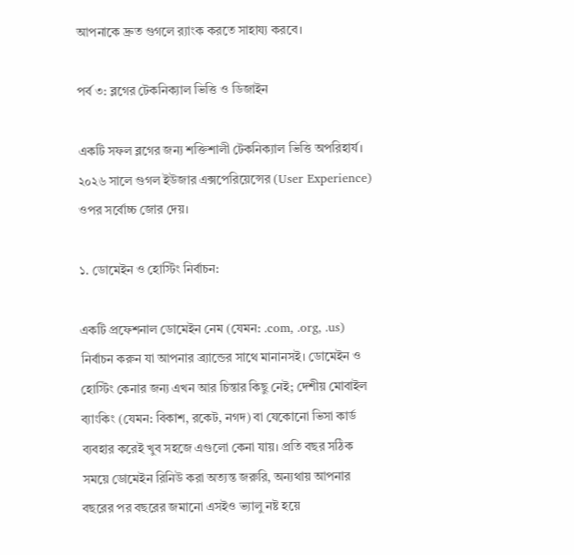আপনাকে দ্রুত গুগলে র‍্যাংক করতে সাহায্য করবে।

পর্ব ৩: ব্লগের টেকনিক্যাল ভিত্তি ও ডিজাইন

একটি সফল ব্লগের জন্য শক্তিশালী টেকনিক্যাল ভিত্তি অপরিহার্য। ২০২৬ সালে গুগল ইউজার এক্সপেরিয়েন্সের (User Experience) ওপর সর্বোচ্চ জোর দেয়।

১. ডোমেইন ও হোস্টিং নির্বাচন:

একটি প্রফেশনাল ডোমেইন নেম (যেমন: .com, .org, .us) নির্বাচন করুন যা আপনার ব্র্যান্ডের সাথে মানানসই। ডোমেইন ও হোস্টিং কেনার জন্য এখন আর চিন্তার কিছু নেই; দেশীয় মোবাইল ব্যাংকিং (যেমন: বিকাশ, রকেট, নগদ) বা যেকোনো ভিসা কার্ড ব্যবহার করেই খুব সহজে এগুলো কেনা যায়। প্রতি বছর সঠিক সময়ে ডোমেইন রিনিউ করা অত্যন্ত জরুরি, অন্যথায় আপনার বছরের পর বছরের জমানো এসইও ভ্যালু নষ্ট হয়ে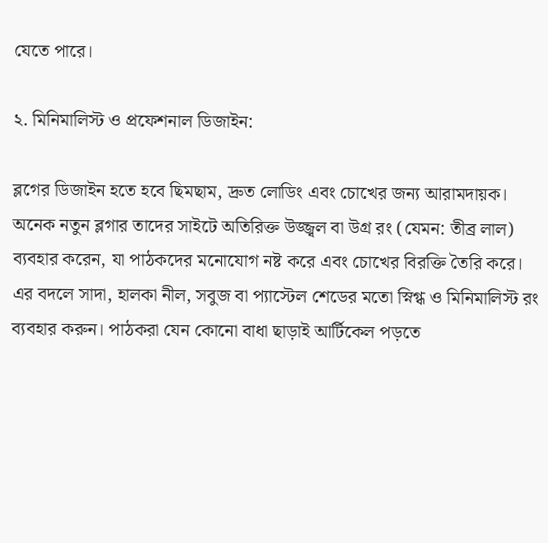যেতে পারে।

২. মিনিমালিস্ট ও প্রফেশনাল ডিজাইন:

ব্লগের ডিজাইন হতে হবে ছিমছাম, দ্রুত লোডিং এবং চোখের জন্য আরামদায়ক। অনেক নতুন ব্লগার তাদের সাইটে অতিরিক্ত উজ্জ্বল বা উগ্র রং (যেমন: তীব্র লাল) ব্যবহার করেন, যা পাঠকদের মনোযোগ নষ্ট করে এবং চোখের বিরক্তি তৈরি করে। এর বদলে সাদা, হালকা নীল, সবুজ বা প্যাস্টেল শেডের মতো স্নিগ্ধ ও মিনিমালিস্ট রং ব্যবহার করুন। পাঠকরা যেন কোনো বাধা ছাড়াই আর্টিকেল পড়তে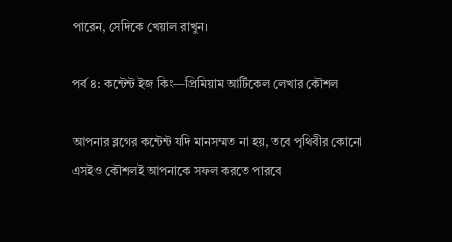পারেন, সেদিকে খেয়াল রাখুন।

পর্ব ৪: কন্টেন্ট ইজ কিং—প্রিমিয়াম আর্টিকেল লেখার কৌশল

আপনার ব্লগের কন্টেন্ট যদি মানসম্মত না হয়, তবে পৃথিবীর কোনো এসইও কৌশলই আপনাকে সফল করতে পারবে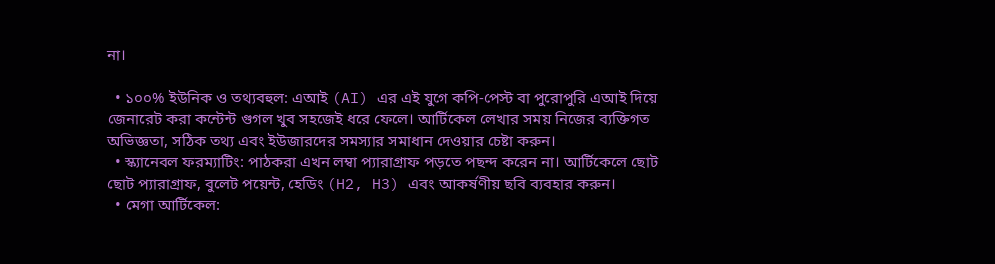না।

  • ১০০% ইউনিক ও তথ্যবহুল: এআই (AI) এর এই যুগে কপি-পেস্ট বা পুরোপুরি এআই দিয়ে জেনারেট করা কন্টেন্ট গুগল খুব সহজেই ধরে ফেলে। আর্টিকেল লেখার সময় নিজের ব্যক্তিগত অভিজ্ঞতা, সঠিক তথ্য এবং ইউজারদের সমস্যার সমাধান দেওয়ার চেষ্টা করুন।
  • স্ক্যানেবল ফরম্যাটিং: পাঠকরা এখন লম্বা প্যারাগ্রাফ পড়তে পছন্দ করেন না। আর্টিকেলে ছোট ছোট প্যারাগ্রাফ, বুলেট পয়েন্ট, হেডিং (H2, H3) এবং আকর্ষণীয় ছবি ব্যবহার করুন।
  • মেগা আর্টিকেল: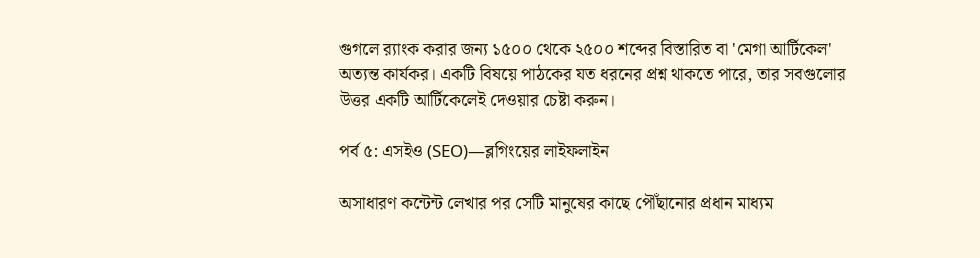গুগলে র‍্যাংক করার জন্য ১৫০০ থেকে ২৫০০ শব্দের বিস্তারিত বা 'মেগা আর্টিকেল' অত্যন্ত কার্যকর। একটি বিষয়ে পাঠকের যত ধরনের প্রশ্ন থাকতে পারে, তার সবগুলোর উত্তর একটি আর্টিকেলেই দেওয়ার চেষ্টা করুন।

পর্ব ৫: এসইও (SEO)—ব্লগিংয়ের লাইফলাইন

অসাধারণ কন্টেন্ট লেখার পর সেটি মানুষের কাছে পৌঁছানোর প্রধান মাধ্যম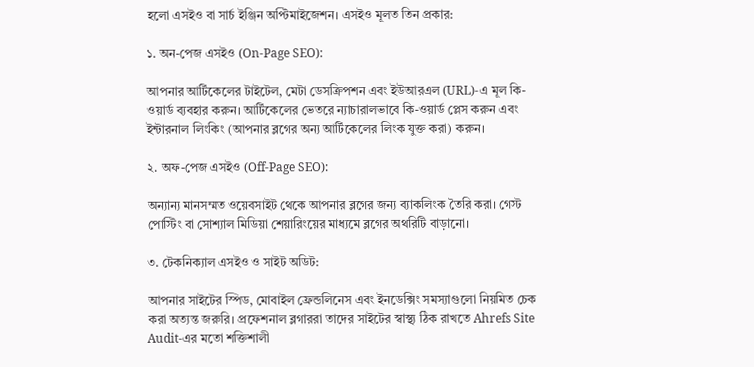হলো এসইও বা সার্চ ইঞ্জিন অপ্টিমাইজেশন। এসইও মূলত তিন প্রকার:

১. অন-পেজ এসইও (On-Page SEO):

আপনার আর্টিকেলের টাইটেল, মেটা ডেসক্রিপশন এবং ইউআরএল (URL)-এ মূল কি-ওয়ার্ড ব্যবহার করুন। আর্টিকেলের ভেতরে ন্যাচারালভাবে কি-ওয়ার্ড প্লেস করুন এবং ইন্টারনাল লিংকিং (আপনার ব্লগের অন্য আর্টিকেলের লিংক যুক্ত করা) করুন।

২. অফ-পেজ এসইও (Off-Page SEO):

অন্যান্য মানসম্মত ওয়েবসাইট থেকে আপনার ব্লগের জন্য ব্যাকলিংক তৈরি করা। গেস্ট পোস্টিং বা সোশ্যাল মিডিয়া শেয়ারিংয়ের মাধ্যমে ব্লগের অথরিটি বাড়ানো।

৩. টেকনিক্যাল এসইও ও সাইট অডিট:

আপনার সাইটের স্পিড, মোবাইল ফ্রেন্ডলিনেস এবং ইনডেক্সিং সমস্যাগুলো নিয়মিত চেক করা অত্যন্ত জরুরি। প্রফেশনাল ব্লগাররা তাদের সাইটের স্বাস্থ্য ঠিক রাখতে Ahrefs Site Audit-এর মতো শক্তিশালী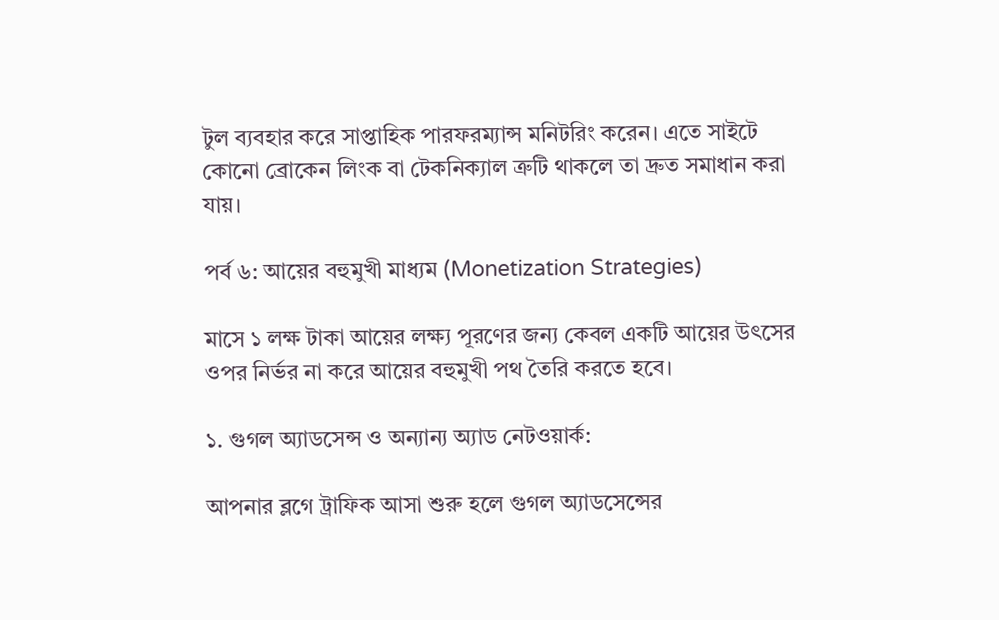টুল ব্যবহার করে সাপ্তাহিক পারফরম্যান্স মনিটরিং করেন। এতে সাইটে কোনো ব্রোকেন লিংক বা টেকনিক্যাল ত্রুটি থাকলে তা দ্রুত সমাধান করা যায়।

পর্ব ৬: আয়ের বহুমুখী মাধ্যম (Monetization Strategies)

মাসে ১ লক্ষ টাকা আয়ের লক্ষ্য পূরণের জন্য কেবল একটি আয়ের উৎসের ওপর নির্ভর না করে আয়ের বহুমুখী পথ তৈরি করতে হবে।

১. গুগল অ্যাডসেন্স ও অন্যান্য অ্যাড নেটওয়ার্ক:

আপনার ব্লগে ট্রাফিক আসা শুরু হলে গুগল অ্যাডসেন্সের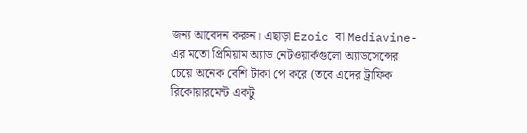জন্য আবেদন করুন। এছাড়া Ezoic বা Mediavine-এর মতো প্রিমিয়াম অ্যাড নেটওয়ার্কগুলো অ্যাডসেন্সের চেয়ে অনেক বেশি টাকা পে করে (তবে এদের ট্রাফিক রিকোয়ারমেন্ট একটু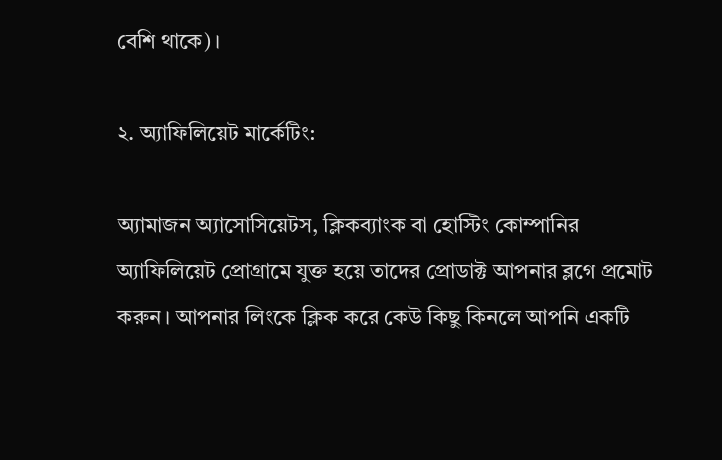বেশি থাকে)।

২. অ্যাফিলিয়েট মার্কেটিং:

অ্যামাজন অ্যাসোসিয়েটস, ক্লিকব্যাংক বা হোস্টিং কোম্পানির অ্যাফিলিয়েট প্রোগ্রামে যুক্ত হয়ে তাদের প্রোডাক্ট আপনার ব্লগে প্রমোট করুন। আপনার লিংকে ক্লিক করে কেউ কিছু কিনলে আপনি একটি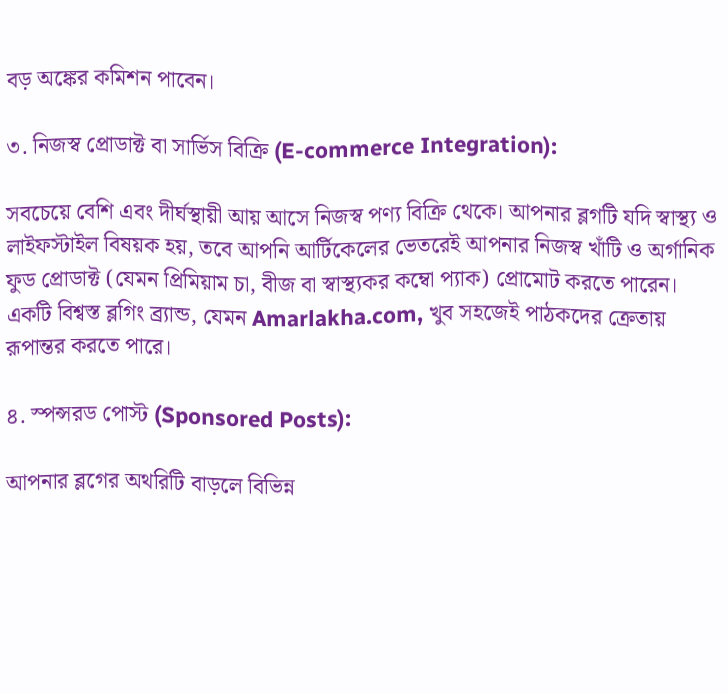বড় অঙ্কের কমিশন পাবেন।

৩. নিজস্ব প্রোডাক্ট বা সার্ভিস বিক্রি (E-commerce Integration):

সবচেয়ে বেশি এবং দীর্ঘস্থায়ী আয় আসে নিজস্ব পণ্য বিক্রি থেকে। আপনার ব্লগটি যদি স্বাস্থ্য ও লাইফস্টাইল বিষয়ক হয়, তবে আপনি আর্টিকেলের ভেতরেই আপনার নিজস্ব খাঁটি ও অর্গানিক ফুড প্রোডাক্ট (যেমন প্রিমিয়াম চা, বীজ বা স্বাস্থ্যকর কম্বো প্যাক) প্রোমোট করতে পারেন। একটি বিশ্বস্ত ব্লগিং ব্র্যান্ড, যেমন Amarlakha.com, খুব সহজেই পাঠকদের ক্রেতায় রূপান্তর করতে পারে।

৪. স্পন্সরড পোস্ট (Sponsored Posts):

আপনার ব্লগের অথরিটি বাড়লে বিভিন্ন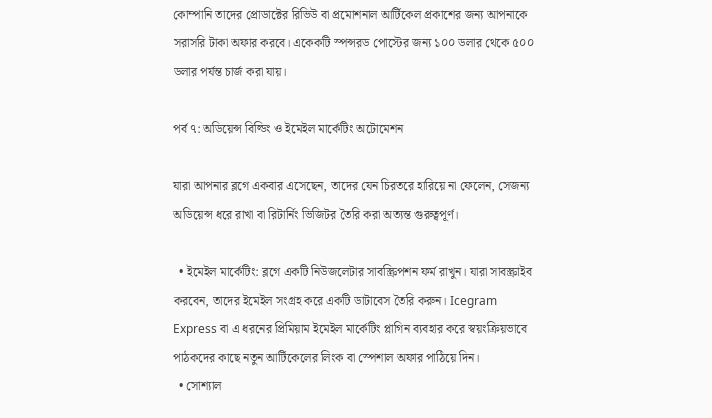কোম্পানি তাদের প্রোডাক্টের রিভিউ বা প্রমোশনাল আর্টিকেল প্রকাশের জন্য আপনাকে সরাসরি টাকা অফার করবে। একেকটি স্পন্সরড পোস্টের জন্য ১০০ ডলার থেকে ৫০০ ডলার পর্যন্ত চার্জ করা যায়।

পর্ব ৭: অডিয়েন্স বিল্ডিং ও ইমেইল মার্কেটিং অটোমেশন

যারা আপনার ব্লগে একবার এসেছেন, তাদের যেন চিরতরে হারিয়ে না ফেলেন, সেজন্য অডিয়েন্স ধরে রাখা বা রিটার্নিং ভিজিটর তৈরি করা অত্যন্ত গুরুত্বপূর্ণ।

  • ইমেইল মার্কেটিং: ব্লগে একটি নিউজলেটার সাবস্ক্রিপশন ফর্ম রাখুন। যারা সাবস্ক্রাইব করবেন, তাদের ইমেইল সংগ্রহ করে একটি ডাটাবেস তৈরি করুন। Icegram Express বা এ ধরনের প্রিমিয়াম ইমেইল মার্কেটিং প্লাগিন ব্যবহার করে স্বয়ংক্রিয়ভাবে পাঠকদের কাছে নতুন আর্টিকেলের লিংক বা স্পেশাল অফার পাঠিয়ে দিন।
  • সোশ্যাল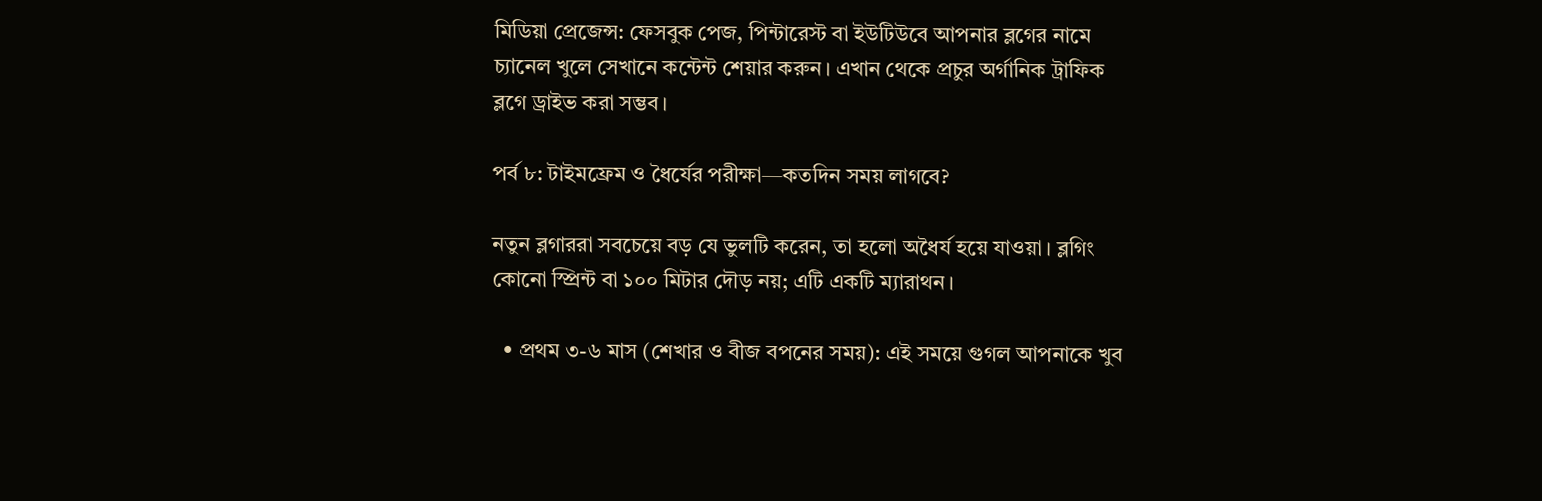মিডিয়া প্রেজেন্স: ফেসবুক পেজ, পিন্টারেস্ট বা ইউটিউবে আপনার ব্লগের নামে চ্যানেল খুলে সেখানে কন্টেন্ট শেয়ার করুন। এখান থেকে প্রচুর অর্গানিক ট্রাফিক ব্লগে ড্রাইভ করা সম্ভব।

পর্ব ৮: টাইমফ্রেম ও ধৈর্যের পরীক্ষা—কতদিন সময় লাগবে?

নতুন ব্লগাররা সবচেয়ে বড় যে ভুলটি করেন, তা হলো অধৈর্য হয়ে যাওয়া। ব্লগিং কোনো স্প্রিন্ট বা ১০০ মিটার দৌড় নয়; এটি একটি ম্যারাথন।

  • প্রথম ৩-৬ মাস (শেখার ও বীজ বপনের সময়): এই সময়ে গুগল আপনাকে খুব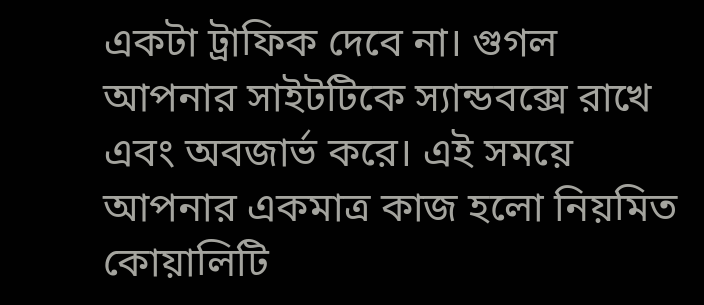একটা ট্রাফিক দেবে না। গুগল আপনার সাইটটিকে স্যান্ডবক্সে রাখে এবং অবজার্ভ করে। এই সময়ে আপনার একমাত্র কাজ হলো নিয়মিত কোয়ালিটি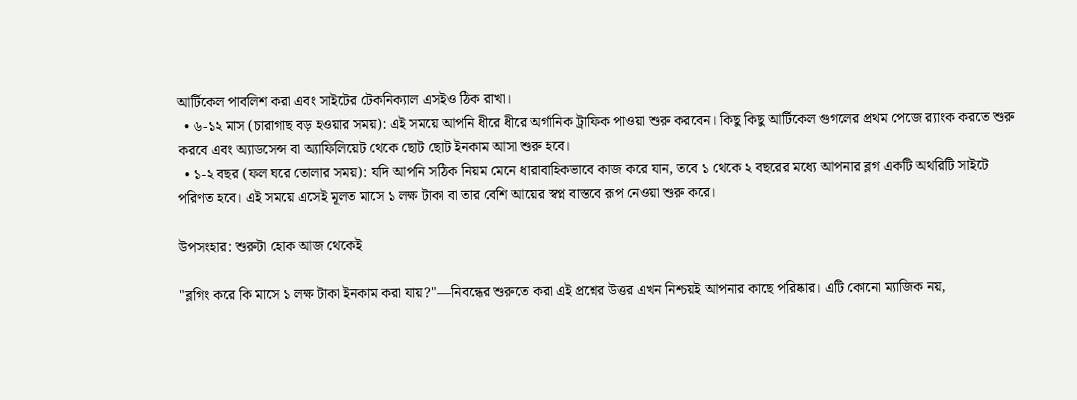আর্টিকেল পাবলিশ করা এবং সাইটের টেকনিক্যাল এসইও ঠিক রাখা।
  • ৬-১২ মাস (চারাগাছ বড় হওয়ার সময়): এই সময়ে আপনি ধীরে ধীরে অর্গানিক ট্রাফিক পাওয়া শুরু করবেন। কিছু কিছু আর্টিকেল গুগলের প্রথম পেজে র‍্যাংক করতে শুরু করবে এবং অ্যাডসেন্স বা অ্যাফিলিয়েট থেকে ছোট ছোট ইনকাম আসা শুরু হবে।
  • ১-২ বছর (ফল ঘরে তোলার সময়): যদি আপনি সঠিক নিয়ম মেনে ধারাবাহিকভাবে কাজ করে যান, তবে ১ থেকে ২ বছরের মধ্যে আপনার ব্লগ একটি অথরিটি সাইটে পরিণত হবে। এই সময়ে এসেই মূলত মাসে ১ লক্ষ টাকা বা তার বেশি আয়ের স্বপ্ন বাস্তবে রূপ নেওয়া শুরু করে।

উপসংহার: শুরুটা হোক আজ থেকেই

"ব্লগিং করে কি মাসে ১ লক্ষ টাকা ইনকাম করা যায়?"—নিবন্ধের শুরুতে করা এই প্রশ্নের উত্তর এখন নিশ্চয়ই আপনার কাছে পরিষ্কার। এটি কোনো ম্যাজিক নয়,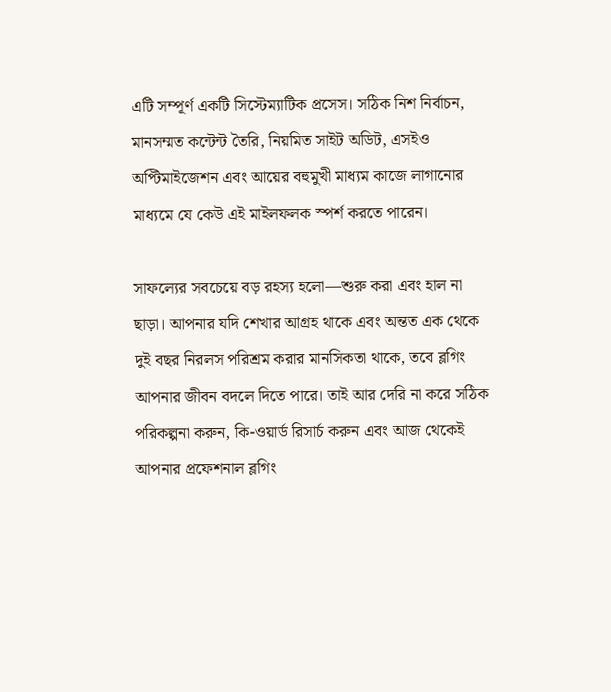এটি সম্পূর্ণ একটি সিস্টেম্যাটিক প্রসেস। সঠিক নিশ নির্বাচন, মানসম্মত কন্টেন্ট তৈরি, নিয়মিত সাইট অডিট, এসইও অপ্টিমাইজেশন এবং আয়ের বহুমুখী মাধ্যম কাজে লাগানোর মাধ্যমে যে কেউ এই মাইলফলক স্পর্শ করতে পারেন।

সাফল্যের সবচেয়ে বড় রহস্য হলো—শুরু করা এবং হাল না ছাড়া। আপনার যদি শেখার আগ্রহ থাকে এবং অন্তত এক থেকে দুই বছর নিরলস পরিশ্রম করার মানসিকতা থাকে, তবে ব্লগিং আপনার জীবন বদলে দিতে পারে। তাই আর দেরি না করে সঠিক পরিকল্পনা করুন, কি-ওয়ার্ড রিসার্চ করুন এবং আজ থেকেই আপনার প্রফেশনাল ব্লগিং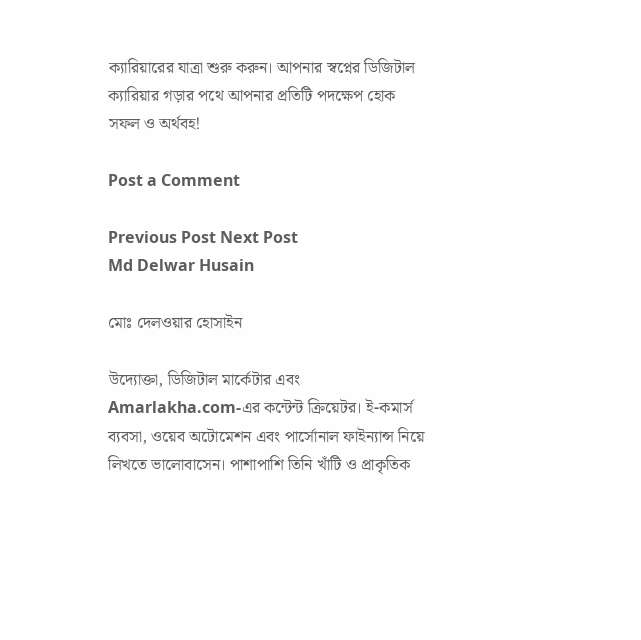ক্যারিয়ারের যাত্রা শুরু করুন। আপনার স্বপ্নের ডিজিটাল ক্যারিয়ার গড়ার পথে আপনার প্রতিটি পদক্ষেপ হোক সফল ও অর্থবহ!

Post a Comment

Previous Post Next Post
Md Delwar Husain

মোঃ দেলওয়ার হোসাইন

উদ্যোক্তা, ডিজিটাল মার্কেটার এবং Amarlakha.com-এর কন্টেন্ট ক্রিয়েটর। ই-কমার্স ব্যবসা, ওয়েব অটোমেশন এবং পার্সোনাল ফাইন্যান্স নিয়ে লিখতে ভালোবাসেন। পাশাপাশি তিনি খাঁটি ও প্রাকৃতিক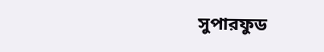সুপারফুড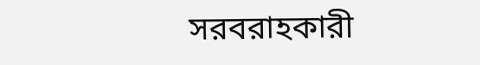সরবরাহকারী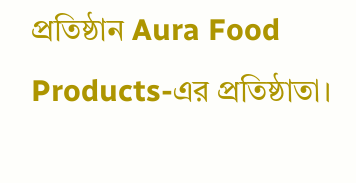প্রতিষ্ঠান Aura Food Products-এর প্রতিষ্ঠাতা।